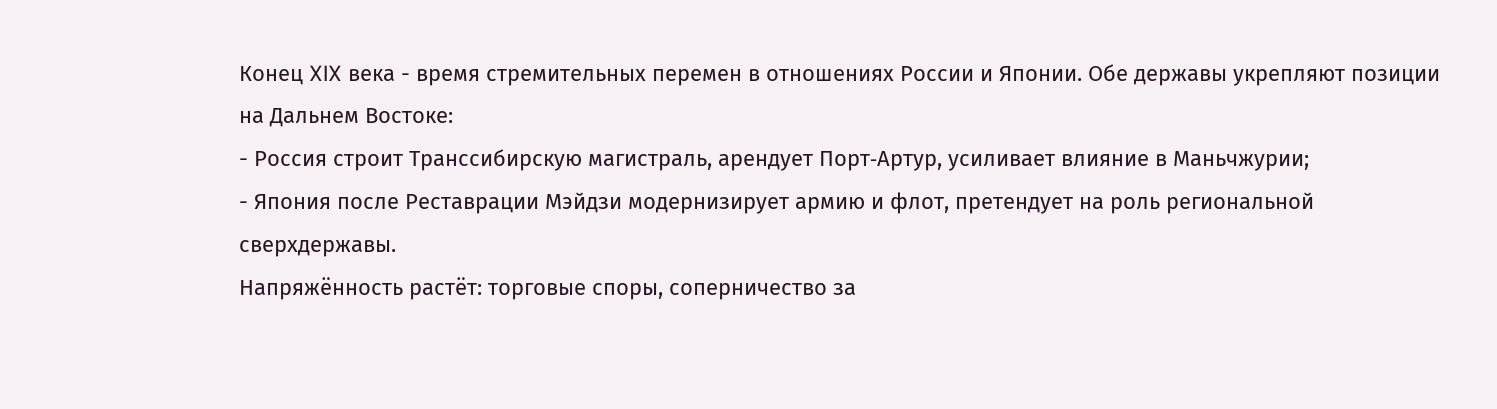Конец XIX века - время стремительных перемен в отношениях России и Японии. Обе державы укрепляют позиции на Дальнем Востоке:
- Россия строит Транссибирскую магистраль, арендует Порт‑Артур, усиливает влияние в Маньчжурии;
- Япония после Реставрации Мэйдзи модернизирует армию и флот, претендует на роль региональной сверхдержавы.
Напряжённость растёт: торговые споры, соперничество за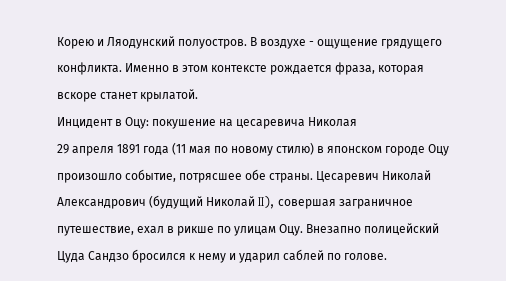Корею и Ляодунский полуостров. В воздухе - ощущение грядущего конфликта. Именно в этом контексте рождается фраза, которая вскоре станет крылатой.
Инцидент в Оцу: покушение на цесаревича Николая
29 апреля 1891 года (11 мая по новому стилю) в японском городе Оцу произошло событие, потрясшее обе страны. Цесаревич Николай Александрович (будущий Николай II), совершая заграничное путешествие, ехал в рикше по улицам Оцу. Внезапно полицейский Цуда Сандзо бросился к нему и ударил саблей по голове.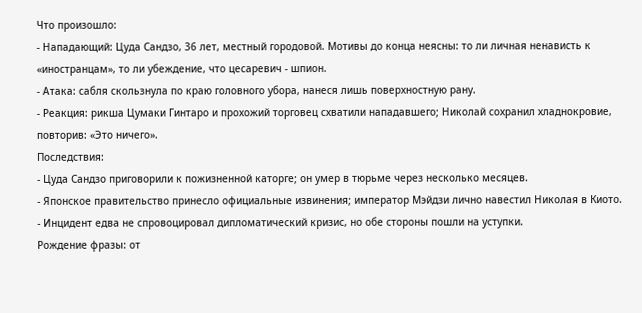Что произошло:
- Нападающий: Цуда Сандзо, 36 лет, местный городовой. Мотивы до конца неясны: то ли личная ненависть к «иностранцам», то ли убеждение, что цесаревич - шпион.
- Атака: сабля скользнула по краю головного убора, нанеся лишь поверхностную рану.
- Реакция: рикша Цумаки Гинтаро и прохожий торговец схватили нападавшего; Николай сохранил хладнокровие, повторив: «Это ничего».
Последствия:
- Цуда Сандзо приговорили к пожизненной каторге; он умер в тюрьме через несколько месяцев.
- Японское правительство принесло официальные извинения; император Мэйдзи лично навестил Николая в Киото.
- Инцидент едва не спровоцировал дипломатический кризис, но обе стороны пошли на уступки.
Рождение фразы: от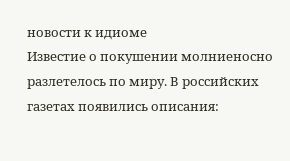новости к идиоме
Известие о покушении молниеносно разлетелось по миру. В российских газетах появились описания: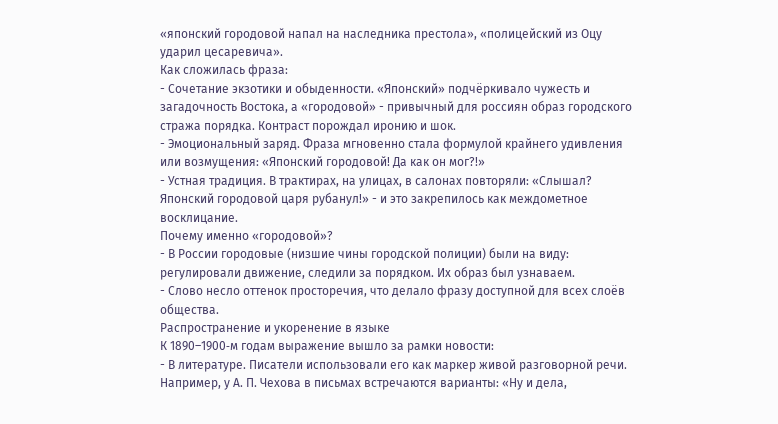«японский городовой напал на наследника престола», «полицейский из Оцу ударил цесаревича».
Как сложилась фраза:
- Сочетание экзотики и обыденности. «Японский» подчёркивало чужесть и загадочность Востока, а «городовой» - привычный для россиян образ городского стража порядка. Контраст порождал иронию и шок.
- Эмоциональный заряд. Фраза мгновенно стала формулой крайнего удивления или возмущения: «Японский городовой! Да как он мог?!»
- Устная традиция. В трактирах, на улицах, в салонах повторяли: «Слышал? Японский городовой царя рубанул!» - и это закрепилось как междометное восклицание.
Почему именно «городовой»?
- В России городовые (низшие чины городской полиции) были на виду: регулировали движение, следили за порядком. Их образ был узнаваем.
- Слово несло оттенок просторечия, что делало фразу доступной для всех слоёв общества.
Распространение и укоренение в языке
К 1890–1900‑м годам выражение вышло за рамки новости:
- В литературе. Писатели использовали его как маркер живой разговорной речи. Например, у А. П. Чехова в письмах встречаются варианты: «Ну и дела,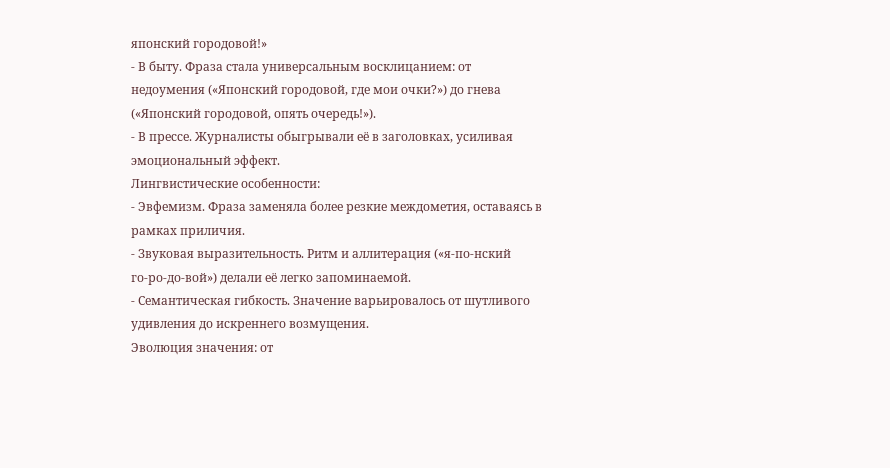японский городовой!»
- В быту. Фраза стала универсальным восклицанием: от недоумения («Японский городовой, где мои очки?») до гнева («Японский городовой, опять очередь!»).
- В прессе. Журналисты обыгрывали её в заголовках, усиливая эмоциональный эффект.
Лингвистические особенности:
- Эвфемизм. Фраза заменяла более резкие междометия, оставаясь в рамках приличия.
- Звуковая выразительность. Ритм и аллитерация («я‑по‑нский го‑ро‑до‑вой») делали её легко запоминаемой.
- Семантическая гибкость. Значение варьировалось от шутливого удивления до искреннего возмущения.
Эволюция значения: от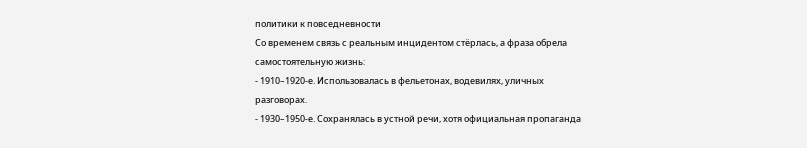политики к повседневности
Со временем связь с реальным инцидентом стёрлась, а фраза обрела самостоятельную жизнь:
- 1910–1920‑е. Использовалась в фельетонах, водевилях, уличных разговорах.
- 1930–1950‑е. Сохранялась в устной речи, хотя официальная пропаганда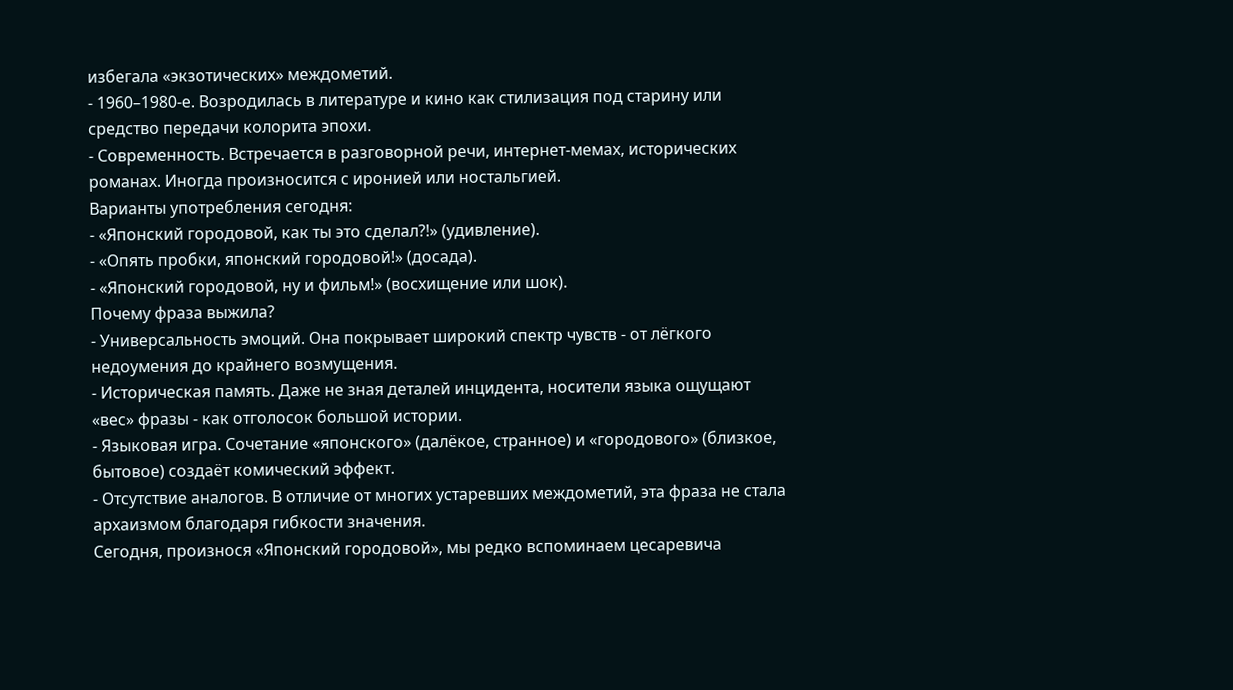избегала «экзотических» междометий.
- 1960–1980‑е. Возродилась в литературе и кино как стилизация под старину или средство передачи колорита эпохи.
- Современность. Встречается в разговорной речи, интернет‑мемах, исторических романах. Иногда произносится с иронией или ностальгией.
Варианты употребления сегодня:
- «Японский городовой, как ты это сделал?!» (удивление).
- «Опять пробки, японский городовой!» (досада).
- «Японский городовой, ну и фильм!» (восхищение или шок).
Почему фраза выжила?
- Универсальность эмоций. Она покрывает широкий спектр чувств - от лёгкого недоумения до крайнего возмущения.
- Историческая память. Даже не зная деталей инцидента, носители языка ощущают «вес» фразы - как отголосок большой истории.
- Языковая игра. Сочетание «японского» (далёкое, странное) и «городового» (близкое, бытовое) создаёт комический эффект.
- Отсутствие аналогов. В отличие от многих устаревших междометий, эта фраза не стала архаизмом благодаря гибкости значения.
Сегодня, произнося «Японский городовой», мы редко вспоминаем цесаревича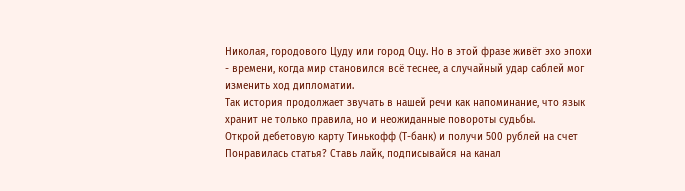Николая, городового Цуду или город Оцу. Но в этой фразе живёт эхо эпохи - времени, когда мир становился всё теснее, а случайный удар саблей мог изменить ход дипломатии.
Так история продолжает звучать в нашей речи как напоминание, что язык хранит не только правила, но и неожиданные повороты судьбы.
Открой дебетовую карту Тинькофф (Т-банк) и получи 500 рублей на счет
Понравилась статья? Ставь лайк, подписывайся на канал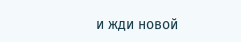и жди новой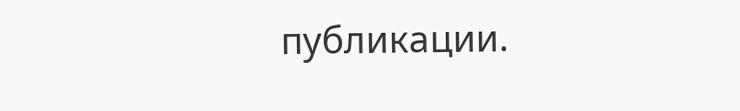публикации.